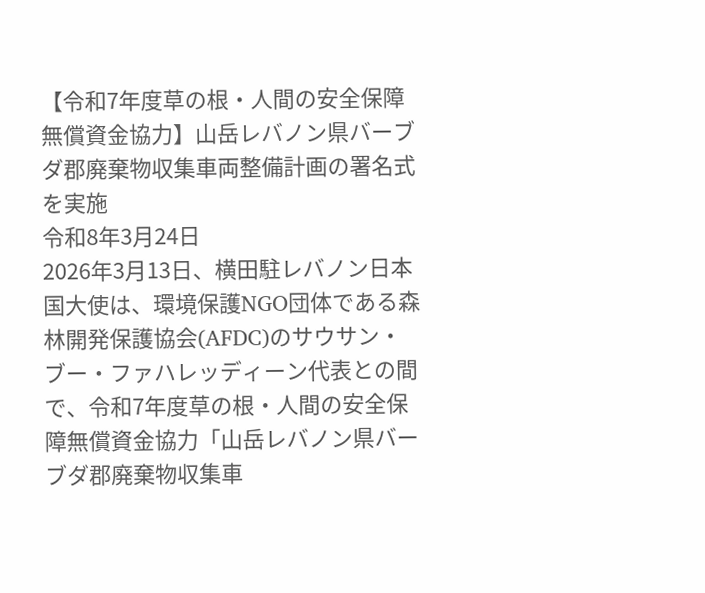【令和7年度草の根・人間の安全保障無償資金協力】山岳レバノン県バーブダ郡廃棄物収集車両整備計画の署名式を実施
令和8年3月24日
2026年3月13日、横田駐レバノン日本国大使は、環境保護NGO団体である森林開発保護協会(AFDC)のサウサン・ブー・ファハレッディーン代表との間で、令和7年度草の根・人間の安全保障無償資金協力「山岳レバノン県バーブダ郡廃棄物収集車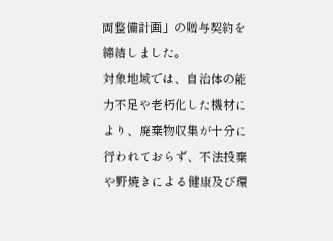両整備計画」の贈与契約を締結しました。
対象地域では、自治体の能力不足や老朽化した機材により、廃棄物収集が十分に行われておらず、不法投棄や野焼きによる健康及び環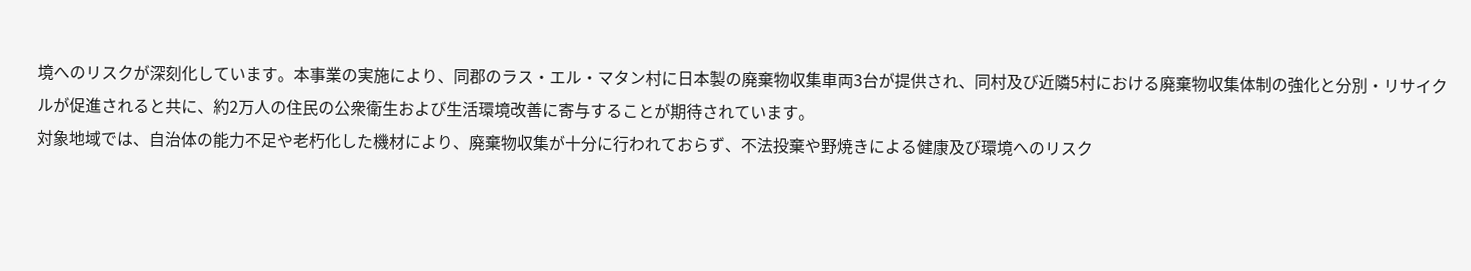境へのリスクが深刻化しています。本事業の実施により、同郡のラス・エル・マタン村に日本製の廃棄物収集車両3台が提供され、同村及び近隣5村における廃棄物収集体制の強化と分別・リサイクルが促進されると共に、約2万人の住民の公衆衛生および生活環境改善に寄与することが期待されています。
対象地域では、自治体の能力不足や老朽化した機材により、廃棄物収集が十分に行われておらず、不法投棄や野焼きによる健康及び環境へのリスク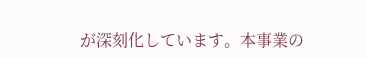が深刻化しています。本事業の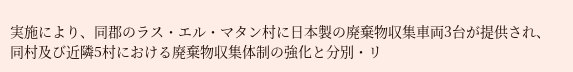実施により、同郡のラス・エル・マタン村に日本製の廃棄物収集車両3台が提供され、同村及び近隣5村における廃棄物収集体制の強化と分別・リ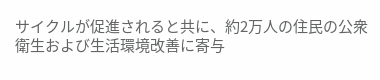サイクルが促進されると共に、約2万人の住民の公衆衛生および生活環境改善に寄与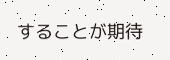することが期待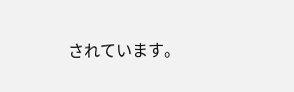されています。